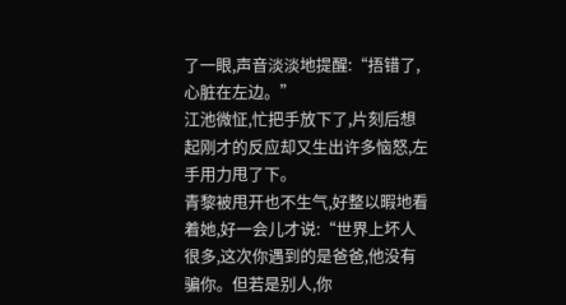了一眼,声音淡淡地提醒:“捂错了,心脏在左边。”
江池微怔,忙把手放下了,片刻后想起刚才的反应却又生出许多恼怒,左手用力甩了下。
青黎被甩开也不生气,好整以暇地看着她,好一会儿才说:“世界上坏人很多,这次你遇到的是爸爸,他没有骗你。但若是别人,你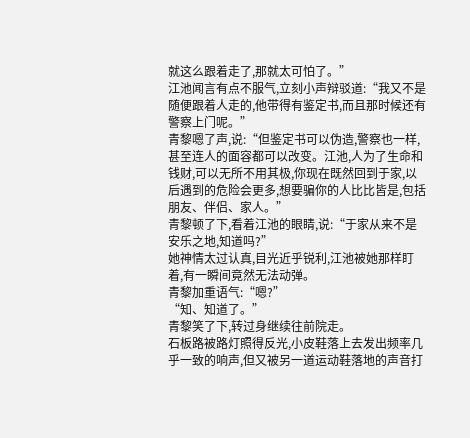就这么跟着走了,那就太可怕了。”
江池闻言有点不服气,立刻小声辩驳道:“我又不是随便跟着人走的,他带得有鉴定书,而且那时候还有警察上门呢。”
青黎嗯了声,说:“但鉴定书可以伪造,警察也一样,甚至连人的面容都可以改变。江池,人为了生命和钱财,可以无所不用其极,你现在既然回到于家,以后遇到的危险会更多,想要骗你的人比比皆是,包括朋友、伴侣、家人。”
青黎顿了下,看着江池的眼睛,说:“于家从来不是安乐之地,知道吗?”
她神情太过认真,目光近乎锐利,江池被她那样盯着,有一瞬间竟然无法动弹。
青黎加重语气:“嗯?”
“知、知道了。”
青黎笑了下,转过身继续往前院走。
石板路被路灯照得反光,小皮鞋落上去发出频率几乎一致的响声,但又被另一道运动鞋落地的声音打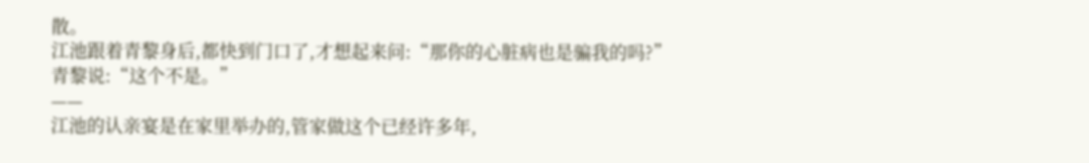散。
江池跟着青黎身后,都快到门口了,才想起来问:“那你的心脏病也是骗我的吗?”
青黎说:“这个不是。”
——
江池的认亲宴是在家里举办的,管家做这个已经许多年,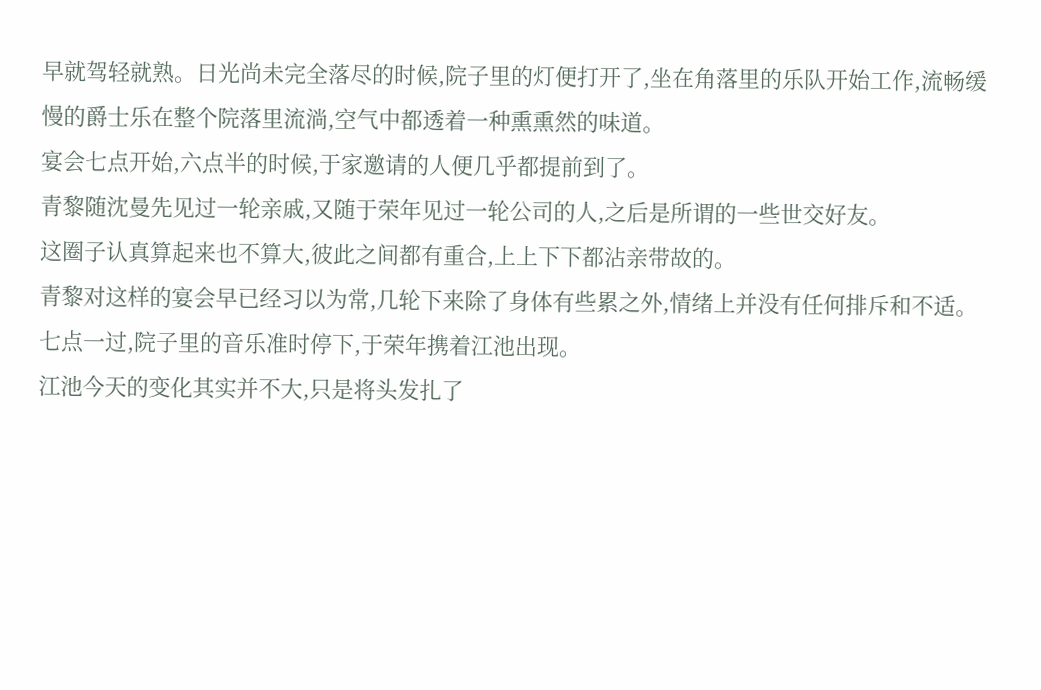早就驾轻就熟。日光尚未完全落尽的时候,院子里的灯便打开了,坐在角落里的乐队开始工作,流畅缓慢的爵士乐在整个院落里流淌,空气中都透着一种熏熏然的味道。
宴会七点开始,六点半的时候,于家邀请的人便几乎都提前到了。
青黎随沈曼先见过一轮亲戚,又随于荣年见过一轮公司的人,之后是所谓的一些世交好友。
这圈子认真算起来也不算大,彼此之间都有重合,上上下下都沾亲带故的。
青黎对这样的宴会早已经习以为常,几轮下来除了身体有些累之外,情绪上并没有任何排斥和不适。
七点一过,院子里的音乐准时停下,于荣年携着江池出现。
江池今天的变化其实并不大,只是将头发扎了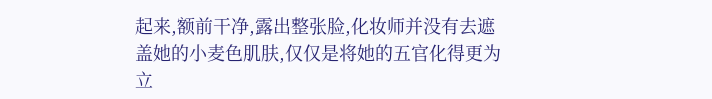起来,额前干净,露出整张脸,化妆师并没有去遮盖她的小麦色肌肤,仅仅是将她的五官化得更为立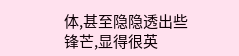体,甚至隐隐透出些锋芒,显得很英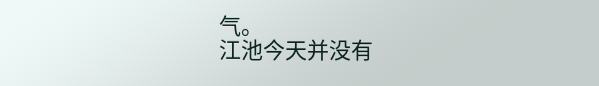气。
江池今天并没有